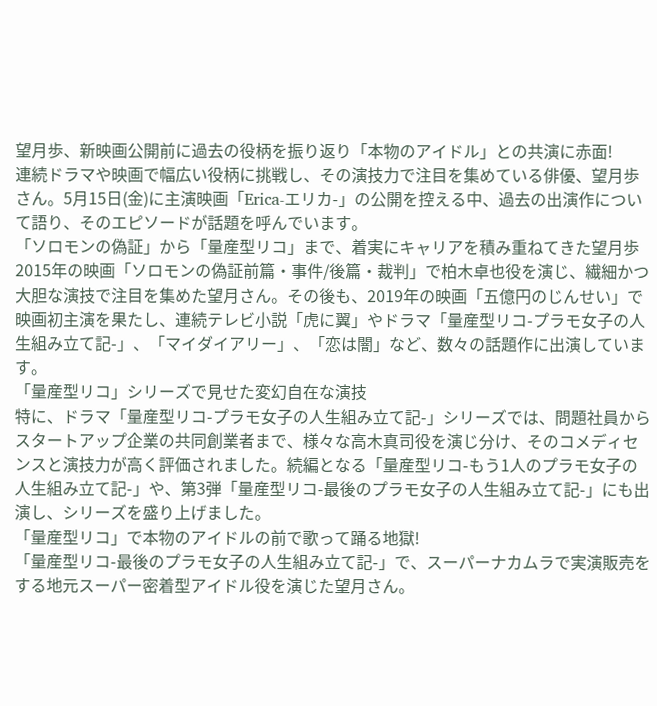望月歩、新映画公開前に過去の役柄を振り返り「本物のアイドル」との共演に赤面!
連続ドラマや映画で幅広い役柄に挑戦し、その演技力で注目を集めている俳優、望月歩さん。5月15日(金)に主演映画「Erica-エリカ-」の公開を控える中、過去の出演作について語り、そのエピソードが話題を呼んでいます。
「ソロモンの偽証」から「量産型リコ」まで、着実にキャリアを積み重ねてきた望月歩
2015年の映画「ソロモンの偽証前篇・事件/後篇・裁判」で柏木卓也役を演じ、繊細かつ大胆な演技で注目を集めた望月さん。その後も、2019年の映画「五億円のじんせい」で映画初主演を果たし、連続テレビ小説「虎に翼」やドラマ「量産型リコ-プラモ女子の人生組み立て記-」、「マイダイアリー」、「恋は闇」など、数々の話題作に出演しています。
「量産型リコ」シリーズで見せた変幻自在な演技
特に、ドラマ「量産型リコ-プラモ女子の人生組み立て記-」シリーズでは、問題社員からスタートアップ企業の共同創業者まで、様々な高木真司役を演じ分け、そのコメディセンスと演技力が高く評価されました。続編となる「量産型リコ-もう1人のプラモ女子の人生組み立て記-」や、第3弾「量産型リコ-最後のプラモ女子の人生組み立て記-」にも出演し、シリーズを盛り上げました。
「量産型リコ」で本物のアイドルの前で歌って踊る地獄!
「量産型リコ-最後のプラモ女子の人生組み立て記-」で、スーパーナカムラで実演販売をする地元スーパー密着型アイドル役を演じた望月さん。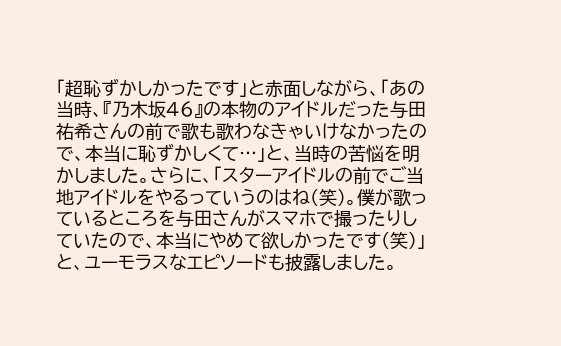「超恥ずかしかったです」と赤面しながら、「あの当時、『乃木坂46』の本物のアイドルだった与田祐希さんの前で歌も歌わなきゃいけなかったので、本当に恥ずかしくて…」と、当時の苦悩を明かしました。さらに、「スターアイドルの前でご当地アイドルをやるっていうのはね(笑)。僕が歌っているところを与田さんがスマホで撮ったりしていたので、本当にやめて欲しかったです(笑)」と、ユーモラスなエピソードも披露しました。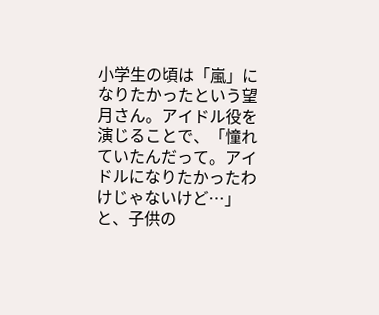小学生の頃は「嵐」になりたかったという望月さん。アイドル役を演じることで、「憧れていたんだって。アイドルになりたかったわけじゃないけど…」と、子供の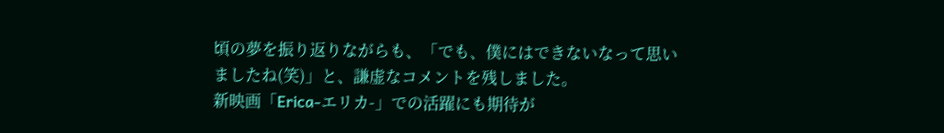頃の夢を振り返りながらも、「でも、僕にはできないなって思いましたね(笑)」と、謙虚なコメントを残しました。
新映画「Erica-エリカ-」での活躍にも期待が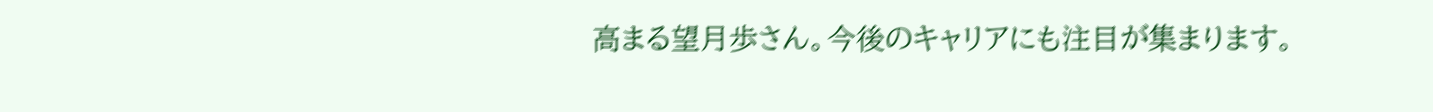高まる望月歩さん。今後のキャリアにも注目が集まります。